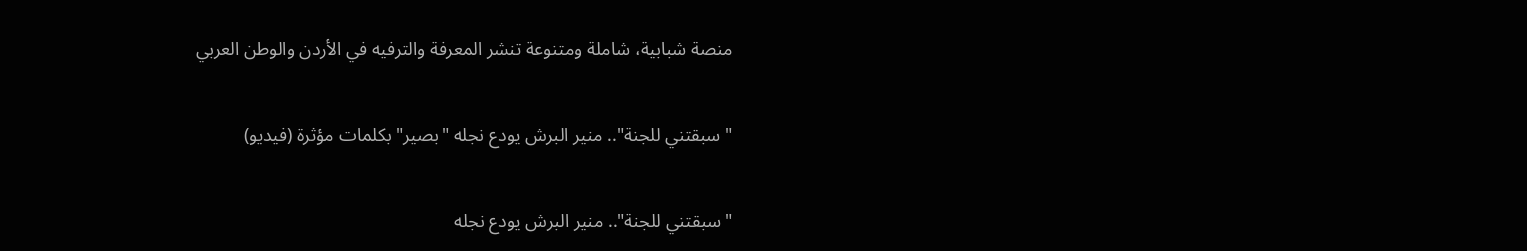منصة شبابية، شاملة ومتنوعة تنشر المعرفة والترفيه في الأردن والوطن العربي

"سبقتني للجنة".. منير البرش يودع نجله "بصير" بكلمات مؤثرة (فيديو)

"سبقتني للجنة".. منير البرش يودع نجله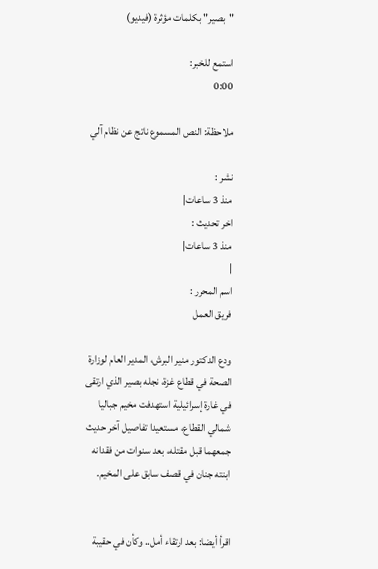"بصير" بكلمات مؤثرة (فيديو)

استمع للخبر:
0:00

ملاحظة: النص المسموع ناتج عن نظام آلي

نشر :
منذ 3 ساعات|
اخر تحديث :
منذ 3 ساعات|
|
اسم المحرر :
فريق العمل

ودع الدكتور منير البرش، المدير العام لوزارة الصحة في قطاع غزة، نجله بصير الذي ارتقى في غارة إسرائيلية استهدفت مخيم جباليا شمالي القطاع، مستعيدا تفاصيل آخر حديث جمعهما قبل مقتله، بعد سنوات من فقدانه ابنته جنان في قصف سابق على المخيم.


اقرأ أيضا: بعد ارتقاء أمل.. وكأن في حقيبة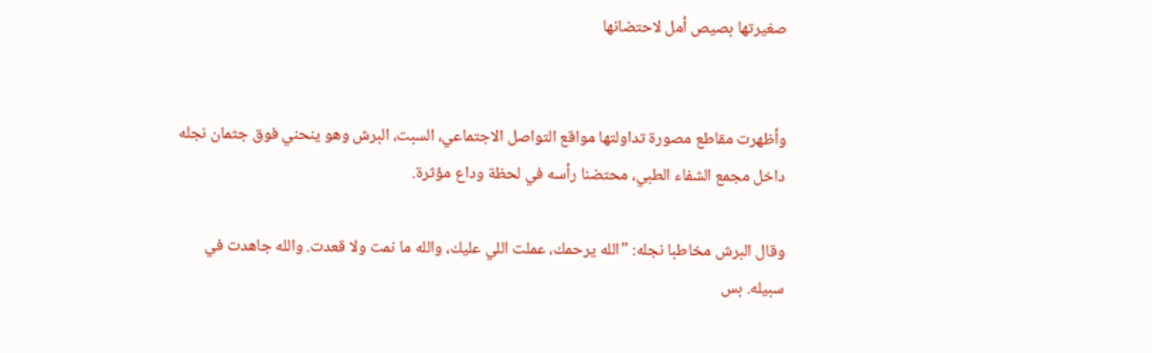صغيرتها بصيص أمل لاحتضانها


وأظهرت مقاطع مصورة تداولتها مواقع التواصل الاجتماعي، السبت، البرش وهو ينحني فوق جثمان نجله داخل مجمع الشفاء الطبي، محتضنا رأسه في لحظة وداع مؤثرة.

وقال البرش مخاطبا نجله: "الله يرحمك، عملت اللي عليك، والله ما نمت ولا قعدت. والله جاهدت في سبيله. بس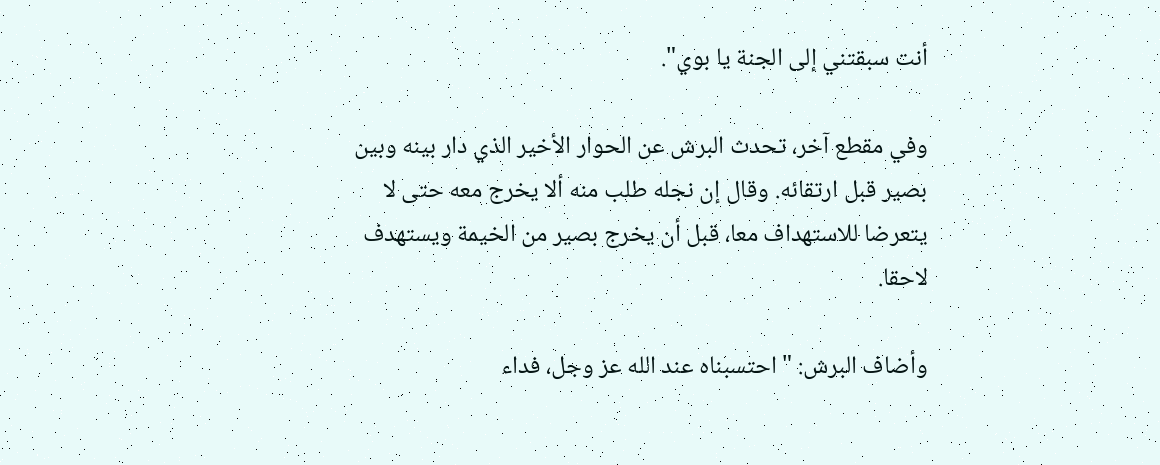أنت سبقتني إلى الجنة يا بوي".

وفي مقطع آخر، تحدث البرش عن الحوار الأخير الذي دار بينه وبين بصير قبل ارتقائه. وقال إن نجله طلب منه ألا يخرج معه حتى لا يتعرضا للاستهداف معا، قبل أن يخرج بصير من الخيمة ويستهدف لاحقا.

وأضاف البرش: "احتسبناه عند الله عز وجل، فداء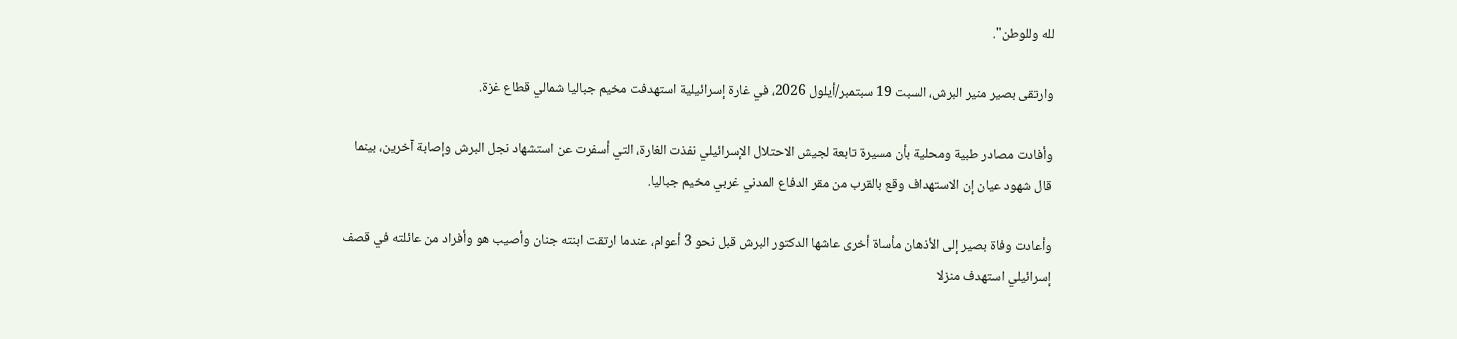لله وللوطن".

وارتقى بصير منير البرش، السبت 19 سبتمبر/أيلول 2026، في غارة إسرائيلية استهدفت مخيم جباليا شمالي قطاع غزة.

وأفادت مصادر طبية ومحلية بأن مسيرة تابعة لجيش الاحتلال الإسرائيلي نفذت الغارة، التي أسفرت عن استشهاد نجل البرش وإصابة آخرين، بينما قال شهود عيان إن الاستهداف وقع بالقرب من مقر الدفاع المدني غربي مخيم جباليا.

وأعادت وفاة بصير إلى الأذهان مأساة أخرى عاشها الدكتور البرش قبل نحو 3 أعوام، عندما ارتقت ابنته جنان وأصيب هو وأفراد من عائلته في قصف إسرائيلي استهدف منزلا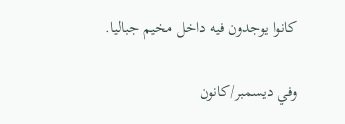كانوا يوجدون فيه داخل مخيم جباليا.

وفي ديسمبر/كانون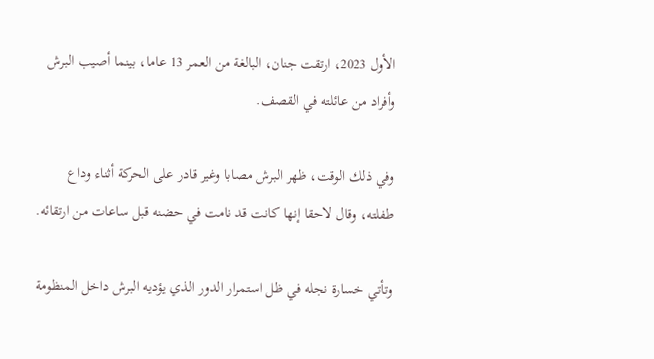الأول 2023، ارتقت جنان، البالغة من العمر 13 عاما، بينما أصيب البرش وأفراد من عائلته في القصف.

وفي ذلك الوقت، ظهر البرش مصابا وغير قادر على الحركة أثناء وداع طفلته، وقال لاحقا إنها كانت قد نامت في حضنه قبل ساعات من ارتقائه.

وتأتي خسارة نجله في ظل استمرار الدور الذي يؤديه البرش داخل المنظومة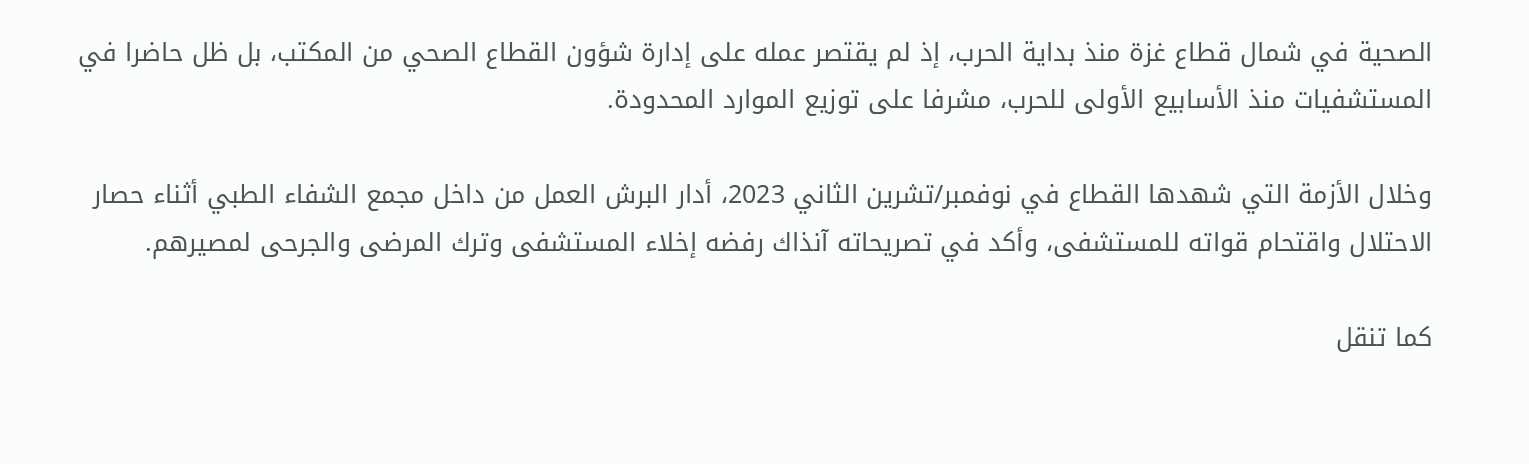الصحية في شمال قطاع غزة منذ بداية الحرب، إذ لم يقتصر عمله على إدارة شؤون القطاع الصحي من المكتب، بل ظل حاضرا في المستشفيات منذ الأسابيع الأولى للحرب، مشرفا على توزيع الموارد المحدودة.

وخلال الأزمة التي شهدها القطاع في نوفمبر/تشرين الثاني 2023، أدار البرش العمل من داخل مجمع الشفاء الطبي أثناء حصار الاحتلال واقتحام قواته للمستشفى، وأكد في تصريحاته آنذاك رفضه إخلاء المستشفى وترك المرضى والجرحى لمصيرهم.

كما تنقل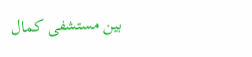بين مستشفى كمال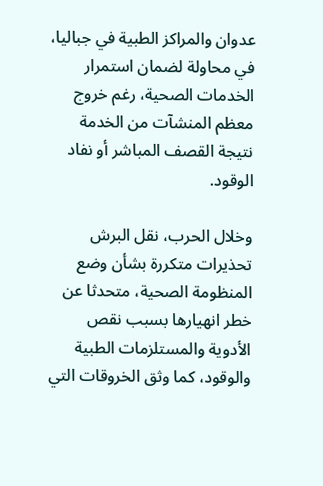عدوان والمراكز الطبية في جباليا، في محاولة لضمان استمرار الخدمات الصحية، رغم خروج معظم المنشآت من الخدمة نتيجة القصف المباشر أو نفاد الوقود.

وخلال الحرب، نقل البرش تحذيرات متكررة بشأن وضع المنظومة الصحية، متحدثا عن خطر انهيارها بسبب نقص الأدوية والمستلزمات الطبية والوقود، كما وثق الخروقات التي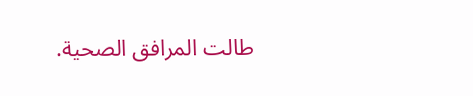طالت المرافق الصحية.